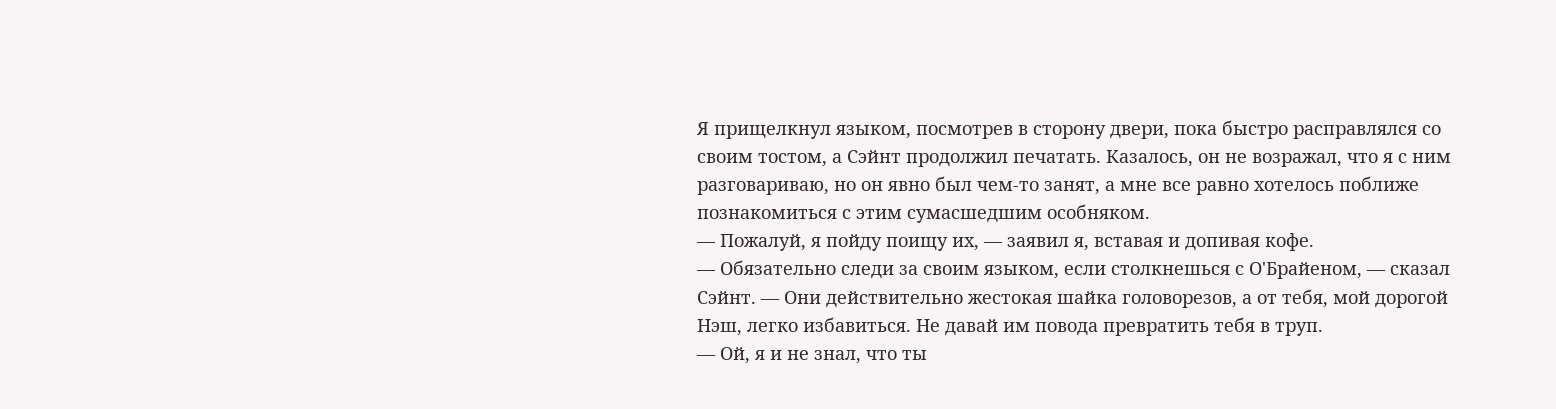Я прищелкнул языком, посмотрев в сторону двери, пока быстро расправлялся со своим тостом, а Сэйнт продолжил печатать. Казалось, он не возражал, что я с ним разговариваю, но он явно был чем-то занят, а мне все равно хотелось поближе познакомиться с этим сумасшедшим особняком.
— Пожалуй, я пойду поищу их, — заявил я, вставая и допивая кофе.
— Обязательно следи за своим языком, если столкнешься с О'Брайеном, — сказал Сэйнт. — Они действительно жестокая шайка головорезов, а от тебя, мой дорогой Нэш, легко избавиться. Не давай им повода превратить тебя в труп.
— Ой, я и не знал, что ты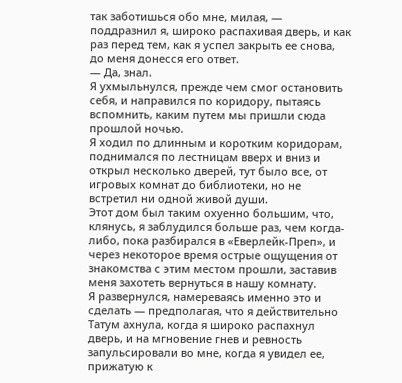так заботишься обо мне, милая, — поддразнил я, широко распахивая дверь, и как раз перед тем, как я успел закрыть ее снова, до меня донесся его ответ.
— Да, знал.
Я ухмыльнулся, прежде чем смог остановить себя, и направился по коридору, пытаясь вспомнить, каким путем мы пришли сюда прошлой ночью.
Я ходил по длинным и коротким коридорам, поднимался по лестницам вверх и вниз и открыл несколько дверей, тут было все, от игровых комнат до библиотеки, но не встретил ни одной живой души.
Этот дом был таким охуенно большим, что, клянусь, я заблудился больше раз, чем когда-либо, пока разбирался в «Еверлейк-Преп», и через некоторое время острые ощущения от знакомства с этим местом прошли, заставив меня захотеть вернуться в нашу комнату.
Я развернулся, намереваясь именно это и сделать — предполагая, что я действительно
Татум ахнула, когда я широко распахнул дверь, и на мгновение гнев и ревность запульсировали во мне, когда я увидел ее, прижатую к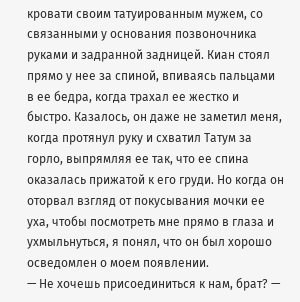кровати своим татуированным мужем, со связанными у основания позвоночника руками и задранной задницей. Киан стоял прямо у нее за спиной, впиваясь пальцами в ее бедра, когда трахал ее жестко и быстро. Казалось, он даже не заметил меня, когда протянул руку и схватил Татум за горло, выпрямляя ее так, что ее спина оказалась прижатой к его груди. Но когда он оторвал взгляд от покусывания мочки ее уха, чтобы посмотреть мне прямо в глаза и ухмыльнуться, я понял, что он был хорошо осведомлен о моем появлении.
— Не хочешь присоединиться к нам, брат? —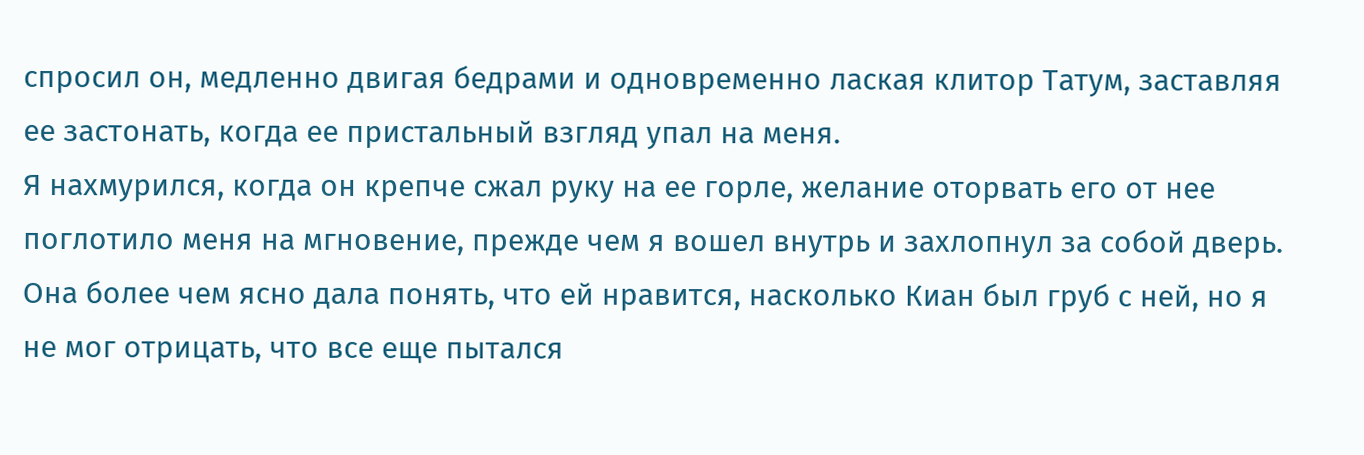спросил он, медленно двигая бедрами и одновременно лаская клитор Татум, заставляя ее застонать, когда ее пристальный взгляд упал на меня.
Я нахмурился, когда он крепче сжал руку на ее горле, желание оторвать его от нее поглотило меня на мгновение, прежде чем я вошел внутрь и захлопнул за собой дверь. Она более чем ясно дала понять, что ей нравится, насколько Киан был груб с ней, но я не мог отрицать, что все еще пытался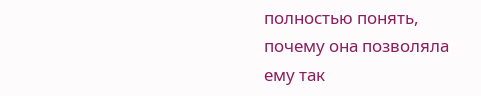полностью понять, почему она позволяла ему так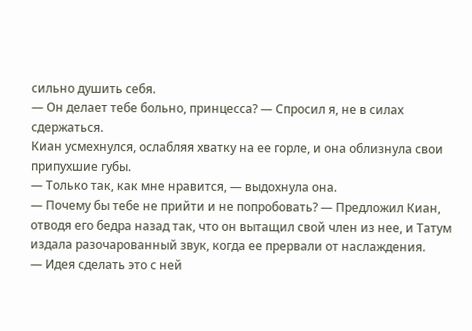сильно душить себя.
— Он делает тебе больно, принцесса? — Спросил я, не в силах сдержаться.
Киан усмехнулся, ослабляя хватку на ее горле, и она облизнула свои припухшие губы.
— Только так, как мне нравится, — выдохнула она.
— Почему бы тебе не прийти и не попробовать? — Предложил Киан, отводя его бедра назад так, что он вытащил свой член из нее, и Татум издала разочарованный звук, когда ее прервали от наслаждения.
— Идея сделать это с ней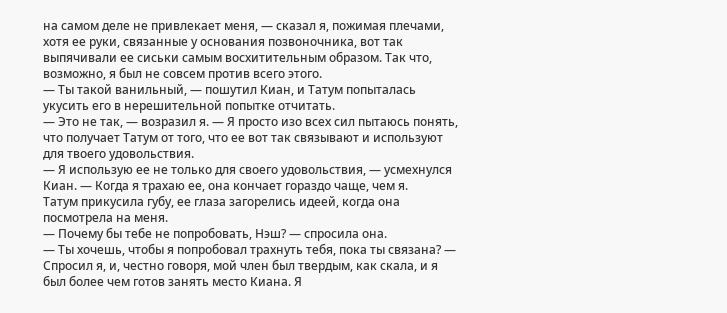на самом деле не привлекает меня, — сказал я, пожимая плечами, хотя ее руки, связанные у основания позвоночника, вот так выпячивали ее сиськи самым восхитительным образом. Так что, возможно, я был не совсем против всего этого.
— Ты такой ванильный, — пошутил Киан, и Татум попыталась укусить его в нерешительной попытке отчитать.
— Это не так, — возразил я. — Я просто изо всех сил пытаюсь понять, что получает Татум от того, что ее вот так связывают и используют для твоего удовольствия.
— Я использую ее не только для своего удовольствия, — усмехнулся Киан. — Когда я трахаю ее, она кончает гораздо чаще, чем я.
Татум прикусила губу, ее глаза загорелись идеей, когда она посмотрела на меня.
— Почему бы тебе не попробовать, Нэш? — спросила она.
— Ты хочешь, чтобы я попробовал трахнуть тебя, пока ты связана? — Спросил я, и, честно говоря, мой член был твердым, как скала, и я был более чем готов занять место Киана. Я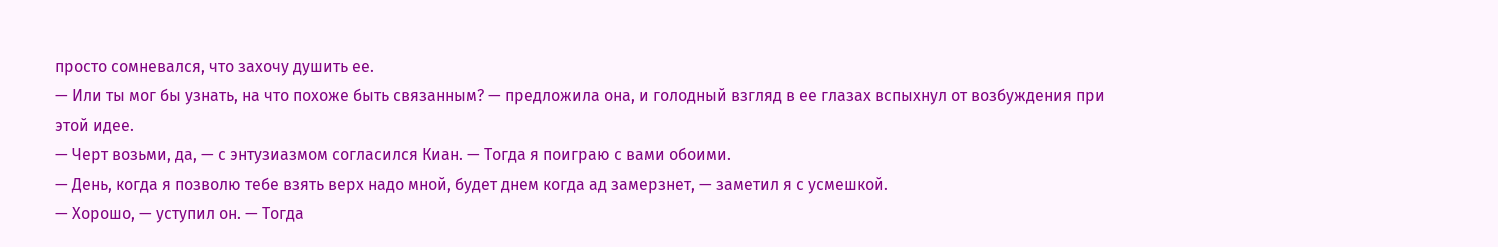просто сомневался, что захочу душить ее.
— Или ты мог бы узнать, на что похоже быть связанным? — предложила она, и голодный взгляд в ее глазах вспыхнул от возбуждения при этой идее.
— Черт возьми, да, — с энтузиазмом согласился Киан. — Тогда я поиграю с вами обоими.
— День, когда я позволю тебе взять верх надо мной, будет днем когда ад замерзнет, — заметил я с усмешкой.
— Хорошо, — уступил он. — Тогда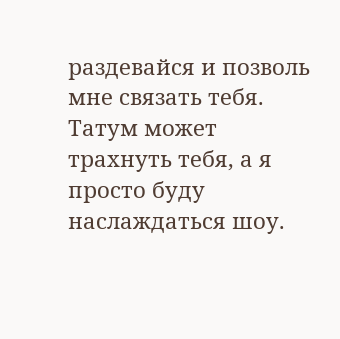раздевайся и позволь мне связать тебя. Татум может трахнуть тебя, а я просто буду наслаждаться шоу.